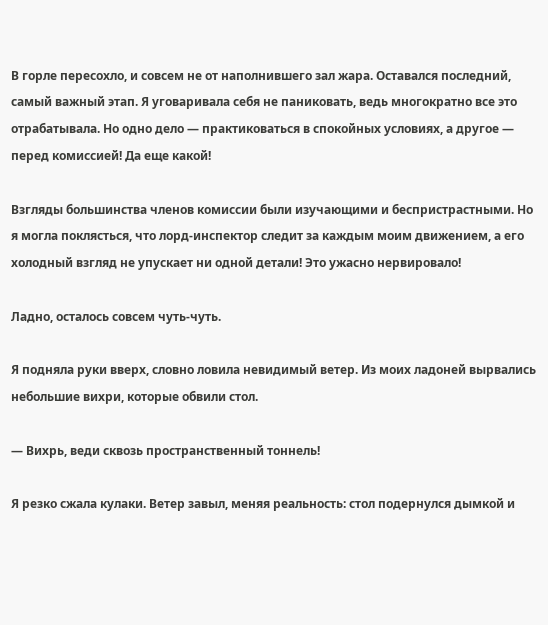В горле пересохло, и совсем не от наполнившего зал жара. Оставался последний, самый важный этап. Я уговаривала себя не паниковать, ведь многократно все это отрабатывала. Но одно дело — практиковаться в спокойных условиях, а другое — перед комиссией! Да еще какой!

Взгляды большинства членов комиссии были изучающими и беспристрастными. Но я могла поклясться, что лорд-инспектор следит за каждым моим движением, а его холодный взгляд не упускает ни одной детали! Это ужасно нервировало!

Ладно, осталось совсем чуть-чуть.

Я подняла руки вверх, словно ловила невидимый ветер. Из моих ладоней вырвались небольшие вихри, которые обвили стол.

— Вихрь, веди сквозь пространственный тоннель!

Я резко сжала кулаки. Ветер завыл, меняя реальность: стол подернулся дымкой и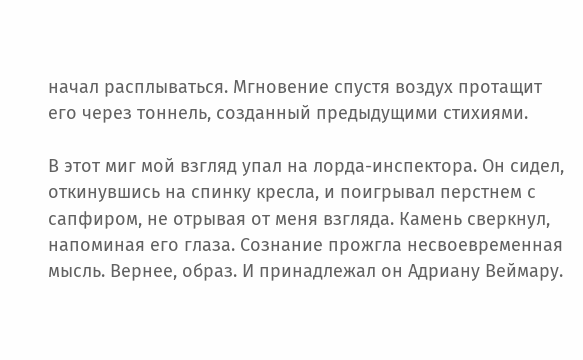начал расплываться. Мгновение спустя воздух протащит его через тоннель, созданный предыдущими стихиями.

В этот миг мой взгляд упал на лорда-инспектора. Он сидел, откинувшись на спинку кресла, и поигрывал перстнем с сапфиром, не отрывая от меня взгляда. Камень сверкнул, напоминая его глаза. Сознание прожгла несвоевременная мысль. Вернее, образ. И принадлежал он Адриану Веймару.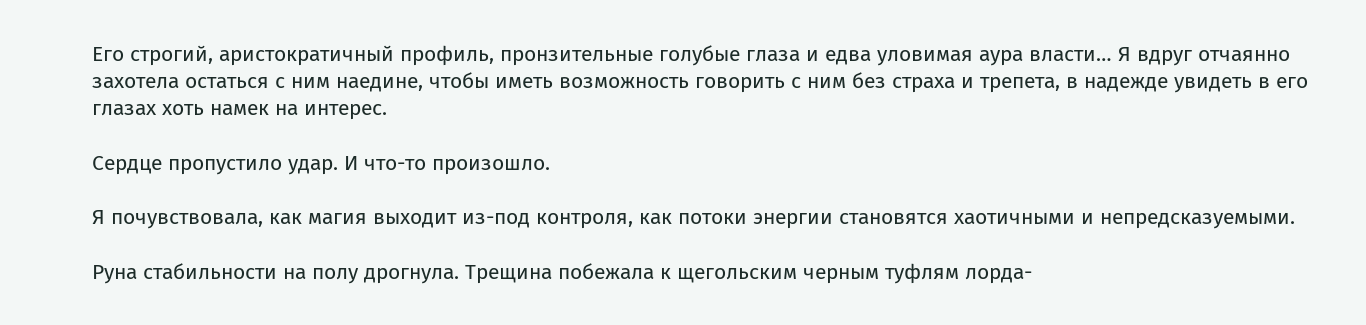Его строгий, аристократичный профиль, пронзительные голубые глаза и едва уловимая аура власти… Я вдруг отчаянно захотела остаться с ним наедине, чтобы иметь возможность говорить с ним без страха и трепета, в надежде увидеть в его глазах хоть намек на интерес.

Сердце пропустило удар. И что-то произошло.

Я почувствовала, как магия выходит из-под контроля, как потоки энергии становятся хаотичными и непредсказуемыми.

Руна стабильности на полу дрогнула. Трещина побежала к щегольским черным туфлям лорда-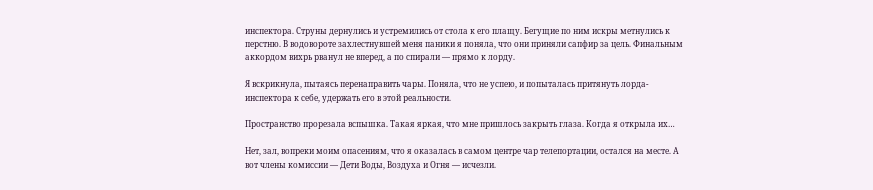инспектора. Струны дернулись и устремились от стола к его плащу. Бегущие по ним искры метнулись к перстню. В водовороте захлестнувшей меня паники я поняла, что они приняли сапфир за цель. Финальным аккордом вихрь рванул не вперед, а по спирали — прямо к лорду.

Я вскрикнула, пытаясь перенаправить чары. Поняла, что не успею, и попыталась притянуть лорда-инспектора к себе, удержать его в этой реальности.

Пространство прорезала вспышка. Такая яркая, что мне пришлось закрыть глаза. Когда я открыла их…

Нет, зал, вопреки моим опасениям, что я оказалась в самом центре чар телепортации, остался на месте. А вот члены комиссии — Дети Воды, Воздуха и Огня — исчезли.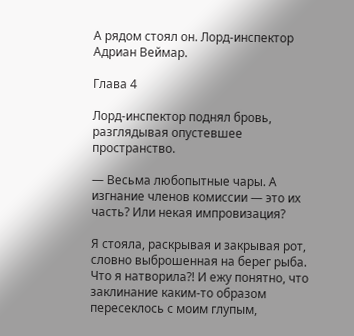А рядом стоял он. Лорд-инспектор Адриан Веймар.

Глава 4

Лорд-инспектор поднял бровь, разглядывая опустевшее пространство.

— Весьма любопытные чары. А изгнание членов комиссии — это их часть? Или некая импровизация?

Я стояла, раскрывая и закрывая рот, словно выброшенная на берег рыба. Что я натворила⁈ И ежу понятно, что заклинание каким-то образом пересеклось с моим глупым,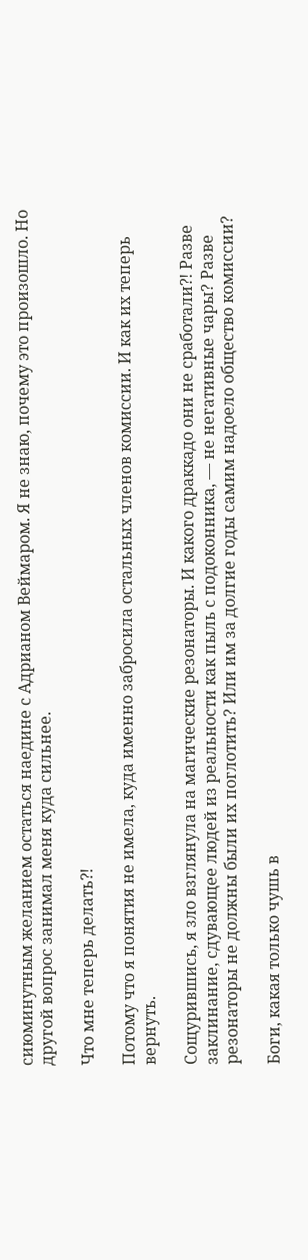сиюминутным желанием остаться наедине с Адрианом Веймаром. Я не знаю, почему это произошло. Но другой вопрос занимал меня куда сильнее.

Что мне теперь делать⁈

Потому что я понятия не имела, куда именно забросила остальных членов комиссии. И как их теперь вернуть.

Сощурившись, я зло взглянула на магические резонаторы. И какого драккадо они не сработали⁈ Разве заклинание, сдувающее людей из реальности как пыль с подоконника, — не негативные чары? Разве резонаторы не должны были их поглотить? Или им за долгие годы самим надоело общество комиссии?

Боги, какая только чушь в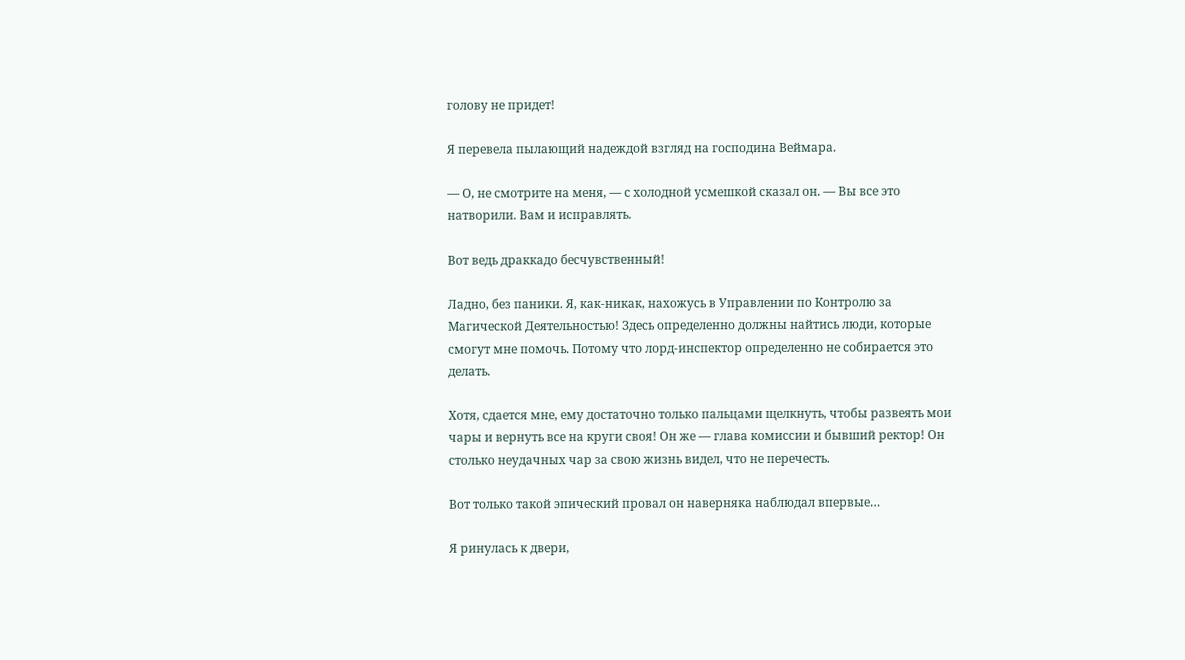голову не придет!

Я перевела пылающий надеждой взгляд на господина Веймара.

— О, не смотрите на меня, — с холодной усмешкой сказал он. — Вы все это натворили. Вам и исправлять.

Вот ведь драккадо бесчувственный!

Ладно, без паники. Я, как-никак, нахожусь в Управлении по Контролю за Магической Деятельностью! Здесь определенно должны найтись люди, которые смогут мне помочь. Потому что лорд-инспектор определенно не собирается это делать.

Хотя, сдается мне, ему достаточно только пальцами щелкнуть, чтобы развеять мои чары и вернуть все на круги своя! Он же — глава комиссии и бывший ректор! Он столько неудачных чар за свою жизнь видел, что не перечесть.

Вот только такой эпический провал он наверняка наблюдал впервые…

Я ринулась к двери,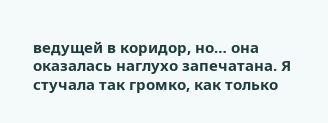ведущей в коридор, но… она оказалась наглухо запечатана. Я стучала так громко, как только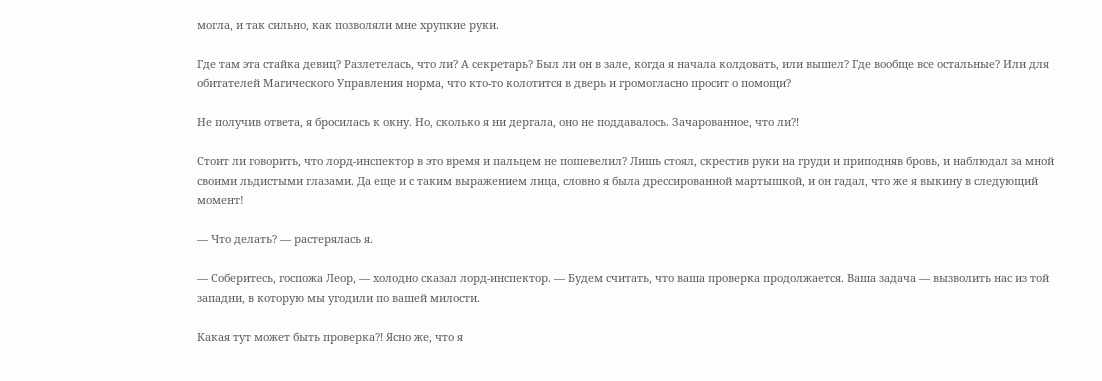могла, и так сильно, как позволяли мне хрупкие руки.

Где там эта стайка девиц? Разлетелась, что ли? А секретарь? Был ли он в зале, когда я начала колдовать, или вышел? Где вообще все остальные? Или для обитателей Магического Управления норма, что кто-то колотится в дверь и громогласно просит о помощи?

Не получив ответа, я бросилась к окну. Но, сколько я ни дергала, оно не поддавалось. Зачарованное, что ли⁈

Стоит ли говорить, что лорд-инспектор в это время и пальцем не пошевелил? Лишь стоял, скрестив руки на груди и приподняв бровь, и наблюдал за мной своими льдистыми глазами. Да еще и с таким выражением лица, словно я была дрессированной мартышкой, и он гадал, что же я выкину в следующий момент!

— Что делать? — растерялась я.

— Соберитесь, госпожа Леор, — холодно сказал лорд-инспектор. — Будем считать, что ваша проверка продолжается. Ваша задача — вызволить нас из той западни, в которую мы угодили по вашей милости.

Какая тут может быть проверка⁈ Ясно же, что я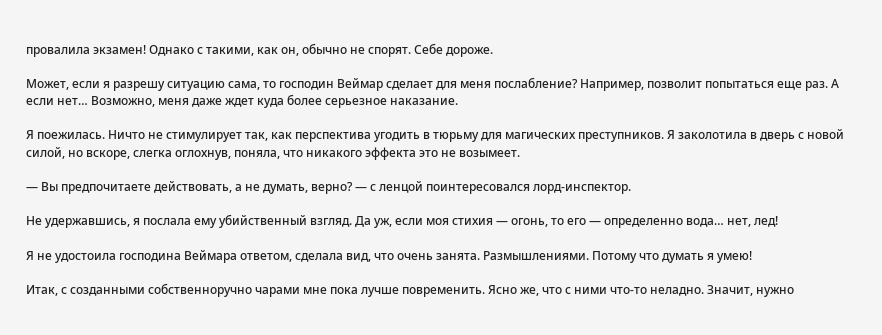провалила экзамен! Однако с такими, как он, обычно не спорят. Себе дороже.

Может, если я разрешу ситуацию сама, то господин Веймар сделает для меня послабление? Например, позволит попытаться еще раз. А если нет… Возможно, меня даже ждет куда более серьезное наказание.

Я поежилась. Ничто не стимулирует так, как перспектива угодить в тюрьму для магических преступников. Я заколотила в дверь с новой силой, но вскоре, слегка оглохнув, поняла, что никакого эффекта это не возымеет.

— Вы предпочитаете действовать, а не думать, верно? — с ленцой поинтересовался лорд-инспектор.

Не удержавшись, я послала ему убийственный взгляд. Да уж, если моя стихия — огонь, то его — определенно вода… нет, лед!

Я не удостоила господина Веймара ответом, сделала вид, что очень занята. Размышлениями. Потому что думать я умею!

Итак, с созданными собственноручно чарами мне пока лучше повременить. Ясно же, что с ними что-то неладно. Значит, нужно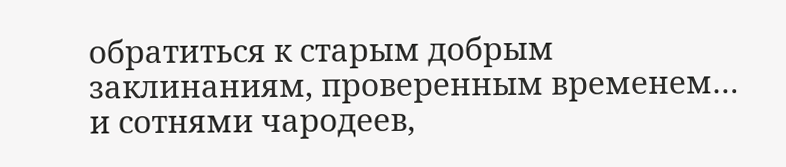обратиться к старым добрым заклинаниям, проверенным временем… и сотнями чародеев,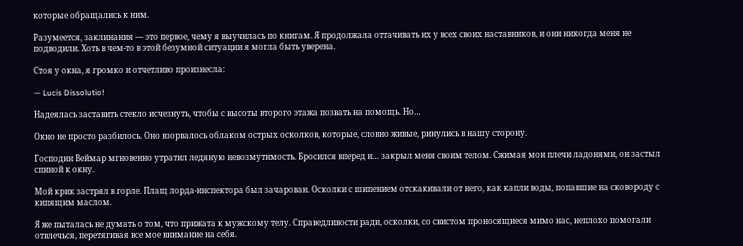которые обращались к ним.

Разумеется, заклинания — это первое, чему я выучилась по книгам. Я продолжала оттачивать их у всех своих наставников, и они никогда меня не подводили. Хоть в чем-то в этой безумной ситуации я могла быть уверена.

Стоя у окна, я громко и отчетливо произнесла:

— Lucis Dissolutio!

Надеялась заставить стекло исчезнуть, чтобы с высоты второго этажа позвать на помощь. Но…

Окно не просто разбилось. Оно взорвалось облаком острых осколков, которые, словно живые, ринулись в нашу сторону.

Господин Веймар мгновенно утратил ледяную невозмутимость. Бросился вперед и… закрыл меня своим телом. Сжимая мои плечи ладонями, он застыл спиной к окну.

Мой крик застрял в горле. Плащ лорда-инспектора был зачарован. Осколки с шипением отскакивали от него, как капли воды, попавшие на сковороду с кипящим маслом.

Я же пыталась не думать о том, что прижата к мужскому телу. Справедливости ради, осколки, со свистом проносящиеся мимо нас, неплохо помогали отвлечься, перетягивая все мое внимание на себя.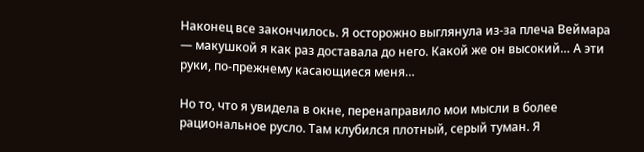Наконец все закончилось. Я осторожно выглянула из-за плеча Веймара — макушкой я как раз доставала до него. Какой же он высокий… А эти руки, по-прежнему касающиеся меня…

Но то, что я увидела в окне, перенаправило мои мысли в более рациональное русло. Там клубился плотный, серый туман. Я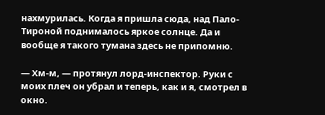нахмурилась. Когда я пришла сюда, над Пало-Тироной поднималось яркое солнце. Да и вообще я такого тумана здесь не припомню.

— Хм-м, — протянул лорд-инспектор. Руки с моих плеч он убрал и теперь, как и я, смотрел в окно.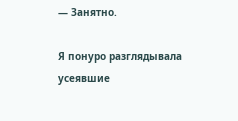— Занятно.

Я понуро разглядывала усеявшие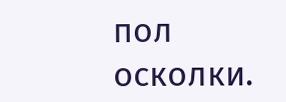пол осколки.